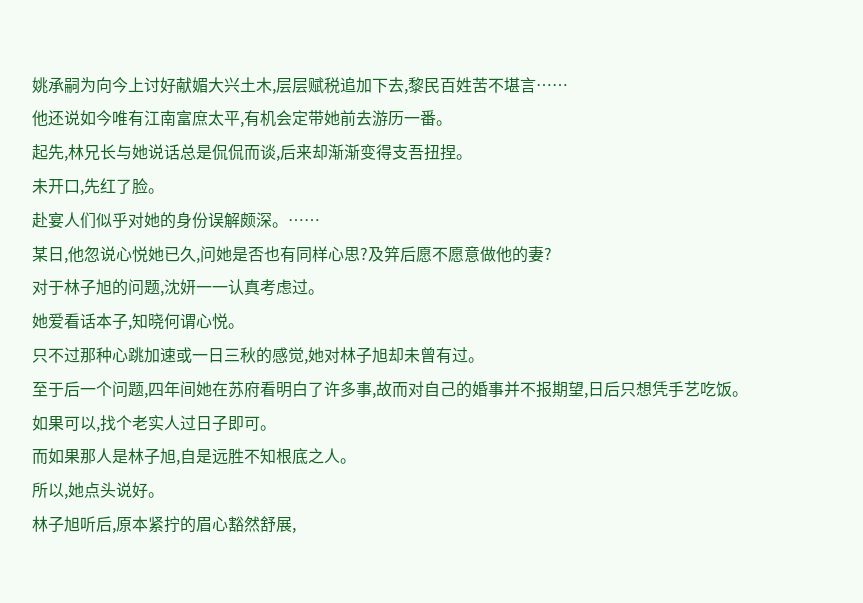姚承嗣为向今上讨好献媚大兴土木,层层赋税追加下去,黎民百姓苦不堪言……
他还说如今唯有江南富庶太平,有机会定带她前去游历一番。
起先,林兄长与她说话总是侃侃而谈,后来却渐渐变得支吾扭捏。
未开口,先红了脸。
赴宴人们似乎对她的身份误解颇深。……
某日,他忽说心悦她已久,问她是否也有同样心思?及笄后愿不愿意做他的妻?
对于林子旭的问题,沈妍一一认真考虑过。
她爱看话本子,知晓何谓心悦。
只不过那种心跳加速或一日三秋的感觉,她对林子旭却未曾有过。
至于后一个问题,四年间她在苏府看明白了许多事,故而对自己的婚事并不报期望,日后只想凭手艺吃饭。
如果可以,找个老实人过日子即可。
而如果那人是林子旭,自是远胜不知根底之人。
所以,她点头说好。
林子旭听后,原本紧拧的眉心豁然舒展,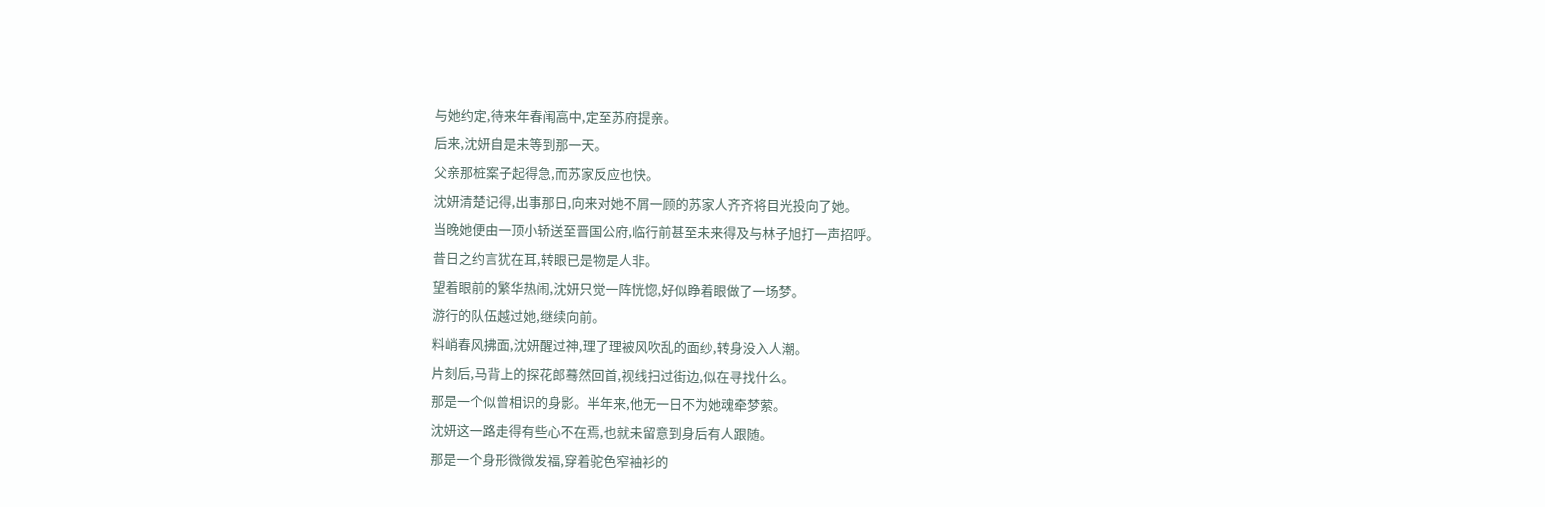与她约定,待来年春闱高中,定至苏府提亲。
后来,沈妍自是未等到那一天。
父亲那桩案子起得急,而苏家反应也快。
沈妍清楚记得,出事那日,向来对她不屑一顾的苏家人齐齐将目光投向了她。
当晚她便由一顶小轿送至晋国公府,临行前甚至未来得及与林子旭打一声招呼。
昔日之约言犹在耳,转眼已是物是人非。
望着眼前的繁华热闹,沈妍只觉一阵恍惚,好似睁着眼做了一场梦。
游行的队伍越过她,继续向前。
料峭春风拂面,沈妍醒过神,理了理被风吹乱的面纱,转身没入人潮。
片刻后,马背上的探花郎蓦然回首,视线扫过街边,似在寻找什么。
那是一个似曾相识的身影。半年来,他无一日不为她魂牵梦萦。
沈妍这一路走得有些心不在焉,也就未留意到身后有人跟随。
那是一个身形微微发福,穿着驼色窄袖衫的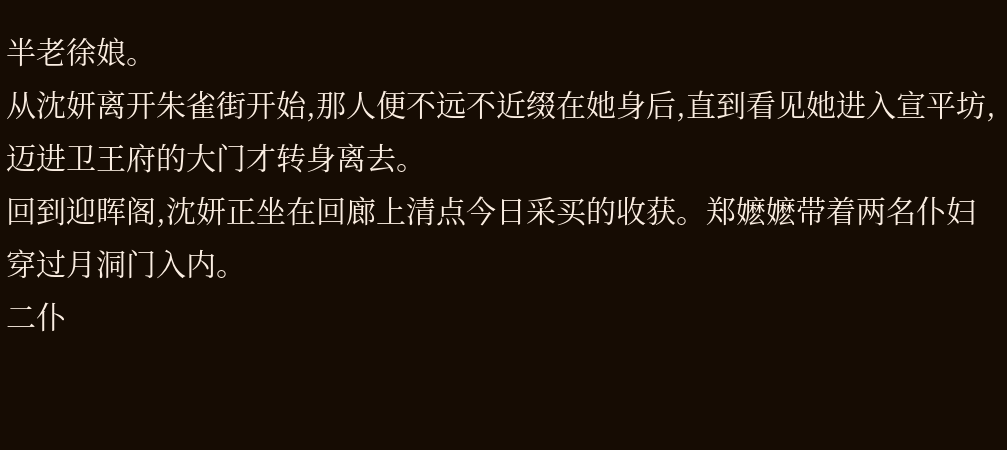半老徐娘。
从沈妍离开朱雀街开始,那人便不远不近缀在她身后,直到看见她进入宣平坊,迈进卫王府的大门才转身离去。
回到迎晖阁,沈妍正坐在回廊上清点今日采买的收获。郑嬷嬷带着两名仆妇穿过月洞门入内。
二仆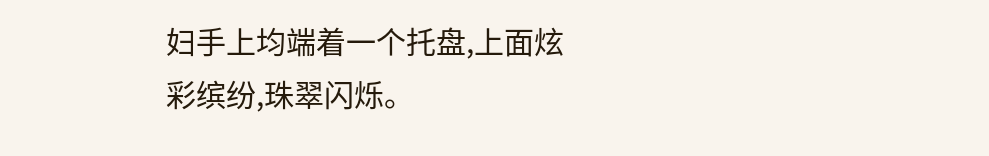妇手上均端着一个托盘,上面炫彩缤纷,珠翠闪烁。